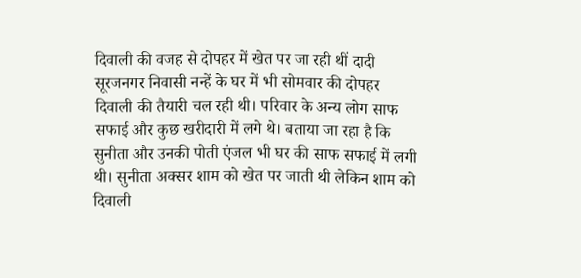दिवाली की वजह से दोपहर में खेत पर जा रही थीं दादी
सूरजनगर निवासी नन्हें के घर में भी सोमवार की दोपहर दिवाली की तैयारी चल रही थी। परिवार के अन्य लोग साफ सफाई और कुछ खरीदारी में लगे थे। बताया जा रहा है कि सुनीता और उनकी पोती एंजल भी घर की साफ सफाई में लगी थी। सुनीता अक्सर शाम को खेत पर जाती थी लेकिन शाम को दिवाली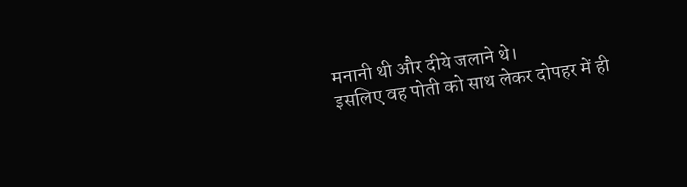मनानी थी और दीये जलाने थे।
इसलिए वह पोती को साथ लेकर दोपहर में ही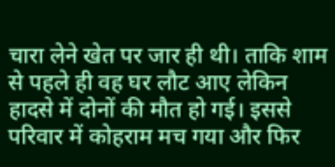चारा लेने खेत पर जार ही थी। ताकि शाम से पहले ही वह घर लौट आए लेकिन हादसे में दोनों की मौत हो गई। इससे परिवार में कोहराम मच गया और फिर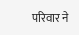परिवार ने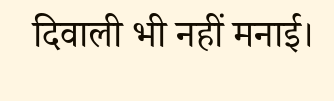दिवाली भी नहीं मनाई।